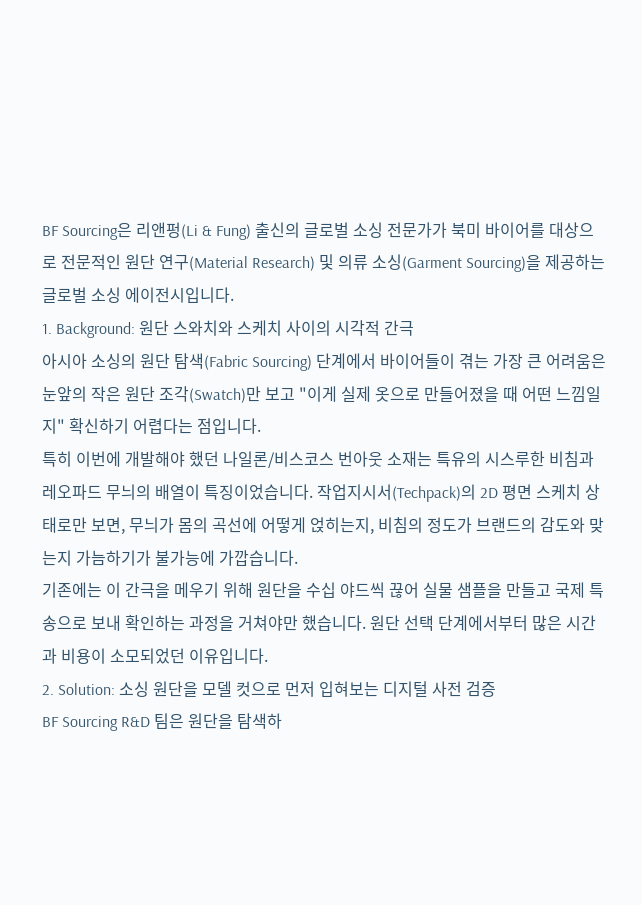BF Sourcing은 리앤펑(Li & Fung) 출신의 글로벌 소싱 전문가가 북미 바이어를 대상으로 전문적인 원단 연구(Material Research) 및 의류 소싱(Garment Sourcing)을 제공하는 글로벌 소싱 에이전시입니다.
1. Background: 원단 스와치와 스케치 사이의 시각적 간극
아시아 소싱의 원단 탐색(Fabric Sourcing) 단계에서 바이어들이 겪는 가장 큰 어려움은 눈앞의 작은 원단 조각(Swatch)만 보고 "이게 실제 옷으로 만들어졌을 때 어떤 느낌일지" 확신하기 어렵다는 점입니다.
특히 이번에 개발해야 했던 나일론/비스코스 번아웃 소재는 특유의 시스루한 비침과 레오파드 무늬의 배열이 특징이었습니다. 작업지시서(Techpack)의 2D 평면 스케치 상태로만 보면, 무늬가 몸의 곡선에 어떻게 얹히는지, 비침의 정도가 브랜드의 감도와 맞는지 가늠하기가 불가능에 가깝습니다.
기존에는 이 간극을 메우기 위해 원단을 수십 야드씩 끊어 실물 샘플을 만들고 국제 특송으로 보내 확인하는 과정을 거쳐야만 했습니다. 원단 선택 단계에서부터 많은 시간과 비용이 소모되었던 이유입니다.
2. Solution: 소싱 원단을 모델 컷으로 먼저 입혀보는 디지털 사전 검증
BF Sourcing R&D 팀은 원단을 탐색하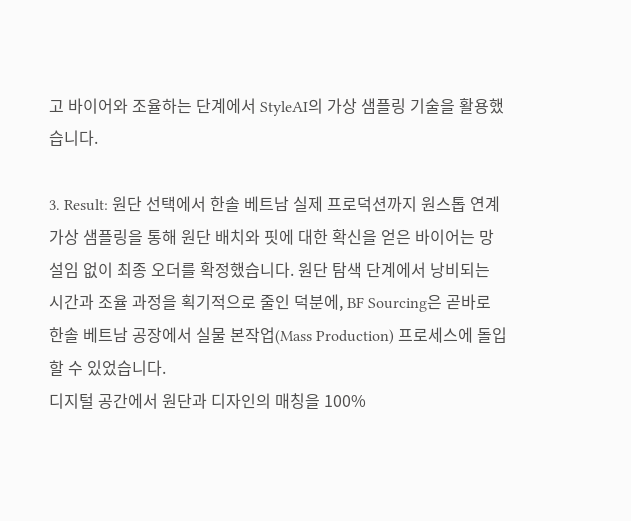고 바이어와 조율하는 단계에서 StyleAI의 가상 샘플링 기술을 활용했습니다.

3. Result: 원단 선택에서 한솔 베트남 실제 프로덕션까지 원스톱 연계
가상 샘플링을 통해 원단 배치와 핏에 대한 확신을 얻은 바이어는 망설임 없이 최종 오더를 확정했습니다. 원단 탐색 단계에서 낭비되는 시간과 조율 과정을 획기적으로 줄인 덕분에, BF Sourcing은 곧바로 한솔 베트남 공장에서 실물 본작업(Mass Production) 프로세스에 돌입할 수 있었습니다.
디지털 공간에서 원단과 디자인의 매칭을 100%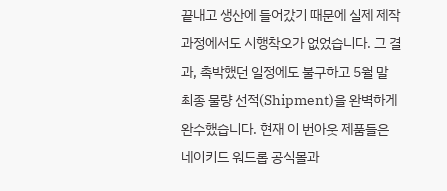끝내고 생산에 들어갔기 때문에 실제 제작 과정에서도 시행착오가 없었습니다. 그 결과, 촉박했던 일정에도 불구하고 5월 말 최종 물량 선적(Shipment)을 완벽하게 완수했습니다. 현재 이 번아웃 제품들은 네이키드 워드롭 공식몰과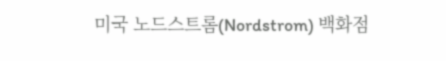미국 노드스트롬(Nordstrom) 백화점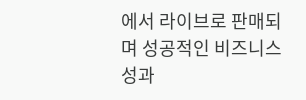에서 라이브로 판매되며 성공적인 비즈니스 성과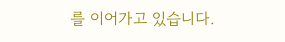를 이어가고 있습니다.